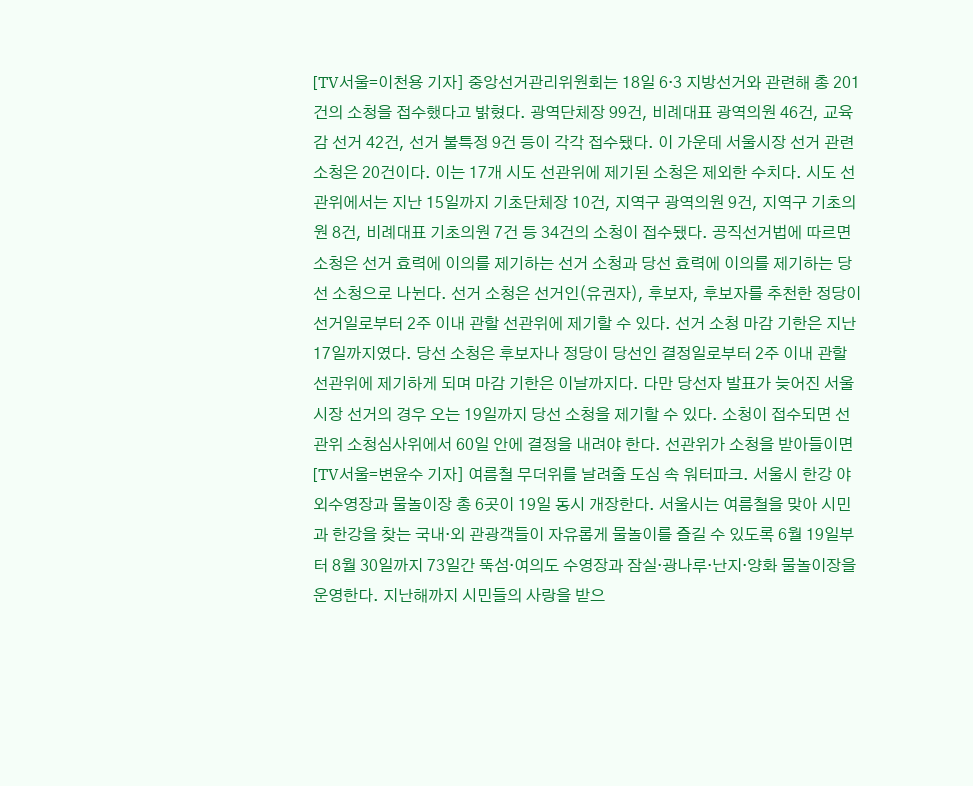[TV서울=이천용 기자] 중앙선거관리위원회는 18일 6·3 지방선거와 관련해 총 201건의 소청을 접수했다고 밝혔다. 광역단체장 99건, 비례대표 광역의원 46건, 교육감 선거 42건, 선거 불특정 9건 등이 각각 접수됐다. 이 가운데 서울시장 선거 관련 소청은 20건이다. 이는 17개 시도 선관위에 제기된 소청은 제외한 수치다. 시도 선관위에서는 지난 15일까지 기초단체장 10건, 지역구 광역의원 9건, 지역구 기초의원 8건, 비례대표 기초의원 7건 등 34건의 소청이 접수됐다. 공직선거법에 따르면 소청은 선거 효력에 이의를 제기하는 선거 소청과 당선 효력에 이의를 제기하는 당선 소청으로 나뉜다. 선거 소청은 선거인(유권자), 후보자, 후보자를 추천한 정당이 선거일로부터 2주 이내 관할 선관위에 제기할 수 있다. 선거 소청 마감 기한은 지난 17일까지였다. 당선 소청은 후보자나 정당이 당선인 결정일로부터 2주 이내 관할 선관위에 제기하게 되며 마감 기한은 이날까지다. 다만 당선자 발표가 늦어진 서울시장 선거의 경우 오는 19일까지 당선 소청을 제기할 수 있다. 소청이 접수되면 선관위 소청심사위에서 60일 안에 결정을 내려야 한다. 선관위가 소청을 받아들이면
[TV서울=변윤수 기자] 여름철 무더위를 날려줄 도심 속 워터파크. 서울시 한강 야외수영장과 물놀이장 총 6곳이 19일 동시 개장한다. 서울시는 여름철을 맞아 시민과 한강을 찾는 국내‧외 관광객들이 자유롭게 물놀이를 즐길 수 있도록 6월 19일부터 8월 30일까지 73일간 뚝섬·여의도 수영장과 잠실·광나루·난지·양화 물놀이장을 운영한다. 지난해까지 시민들의 사랑을 받으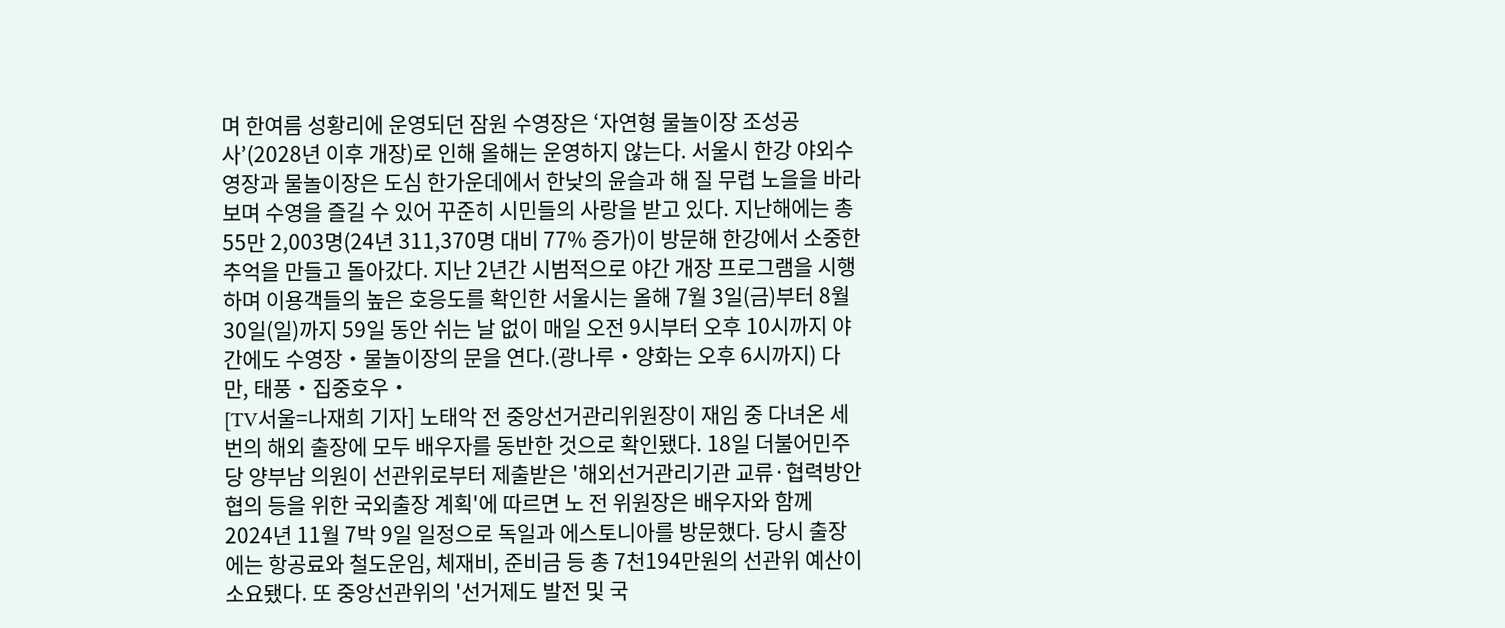며 한여름 성황리에 운영되던 잠원 수영장은 ‘자연형 물놀이장 조성공사’(2028년 이후 개장)로 인해 올해는 운영하지 않는다. 서울시 한강 야외수영장과 물놀이장은 도심 한가운데에서 한낮의 윤슬과 해 질 무렵 노을을 바라보며 수영을 즐길 수 있어 꾸준히 시민들의 사랑을 받고 있다. 지난해에는 총 55만 2,003명(24년 311,370명 대비 77% 증가)이 방문해 한강에서 소중한 추억을 만들고 돌아갔다. 지난 2년간 시범적으로 야간 개장 프로그램을 시행하며 이용객들의 높은 호응도를 확인한 서울시는 올해 7월 3일(금)부터 8월 30일(일)까지 59일 동안 쉬는 날 없이 매일 오전 9시부터 오후 10시까지 야간에도 수영장‧물놀이장의 문을 연다.(광나루‧양화는 오후 6시까지) 다만, 태풍‧집중호우‧
[TV서울=나재희 기자] 노태악 전 중앙선거관리위원장이 재임 중 다녀온 세 번의 해외 출장에 모두 배우자를 동반한 것으로 확인됐다. 18일 더불어민주당 양부남 의원이 선관위로부터 제출받은 '해외선거관리기관 교류·협력방안 협의 등을 위한 국외출장 계획'에 따르면 노 전 위원장은 배우자와 함께 2024년 11월 7박 9일 일정으로 독일과 에스토니아를 방문했다. 당시 출장에는 항공료와 철도운임, 체재비, 준비금 등 총 7천194만원의 선관위 예산이 소요됐다. 또 중앙선관위의 '선거제도 발전 및 국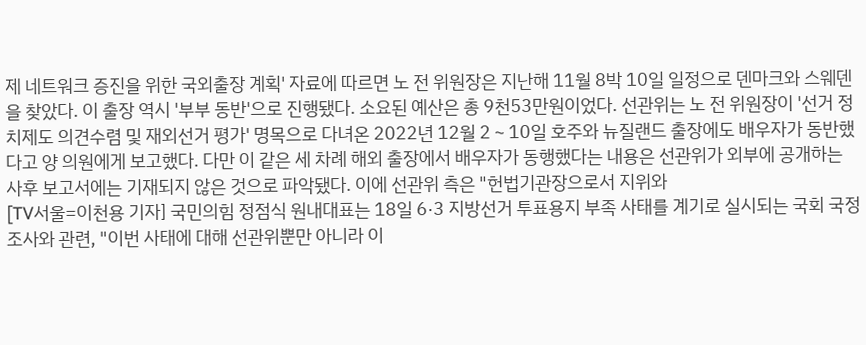제 네트워크 증진을 위한 국외출장 계획' 자료에 따르면 노 전 위원장은 지난해 11월 8박 10일 일정으로 덴마크와 스웨덴을 찾았다. 이 출장 역시 '부부 동반'으로 진행됐다. 소요된 예산은 총 9천53만원이었다. 선관위는 노 전 위원장이 '선거 정치제도 의견수렴 및 재외선거 평가' 명목으로 다녀온 2022년 12월 2∼10일 호주와 뉴질랜드 출장에도 배우자가 동반했다고 양 의원에게 보고했다. 다만 이 같은 세 차례 해외 출장에서 배우자가 동행했다는 내용은 선관위가 외부에 공개하는 사후 보고서에는 기재되지 않은 것으로 파악됐다. 이에 선관위 측은 "헌법기관장으로서 지위와
[TV서울=이천용 기자] 국민의힘 정점식 원내대표는 18일 6·3 지방선거 투표용지 부족 사태를 계기로 실시되는 국회 국정조사와 관련, "이번 사태에 대해 선관위뿐만 아니라 이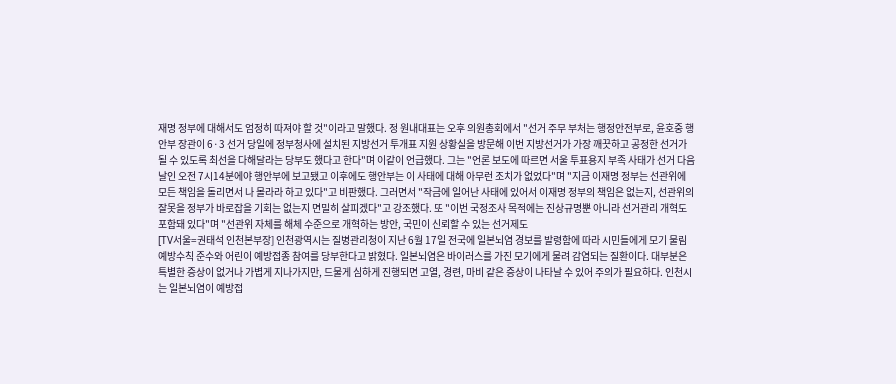재명 정부에 대해서도 엄정히 따져야 할 것"이라고 말했다. 정 원내대표는 오후 의원총회에서 "선거 주무 부처는 행정안전부로, 윤호중 행안부 장관이 6·3 선거 당일에 정부청사에 설치된 지방선거 투개표 지원 상황실을 방문해 이번 지방선거가 가장 깨끗하고 공정한 선거가 될 수 있도록 최선을 다해달라는 당부도 했다고 한다"며 이같이 언급했다. 그는 "언론 보도에 따르면 서울 투표용지 부족 사태가 선거 다음 날인 오전 7시14분에야 행안부에 보고됐고 이후에도 행안부는 이 사태에 대해 아무런 조치가 없었다"며 "지금 이재명 정부는 선관위에 모든 책임을 돌리면서 나 몰라라 하고 있다"고 비판했다. 그러면서 "작금에 일어난 사태에 있어서 이재명 정부의 책임은 없는지, 선관위의 잘못을 정부가 바로잡을 기회는 없는지 면밀히 살피겠다"고 강조했다. 또 "이번 국정조사 목적에는 진상규명뿐 아니라 선거관리 개혁도 포함돼 있다"며 "선관위 자체를 해체 수준으로 개혁하는 방안, 국민이 신뢰할 수 있는 선거제도
[TV서울=권태석 인천본부장] 인천광역시는 질병관리청이 지난 6월 17일 전국에 일본뇌염 경보를 발령함에 따라 시민들에게 모기 물림 예방수칙 준수와 어린이 예방접종 참여를 당부한다고 밝혔다. 일본뇌염은 바이러스를 가진 모기에게 물려 감염되는 질환이다. 대부분은 특별한 증상이 없거나 가볍게 지나가지만, 드물게 심하게 진행되면 고열, 경련, 마비 같은 증상이 나타날 수 있어 주의가 필요하다. 인천시는 일본뇌염이 예방접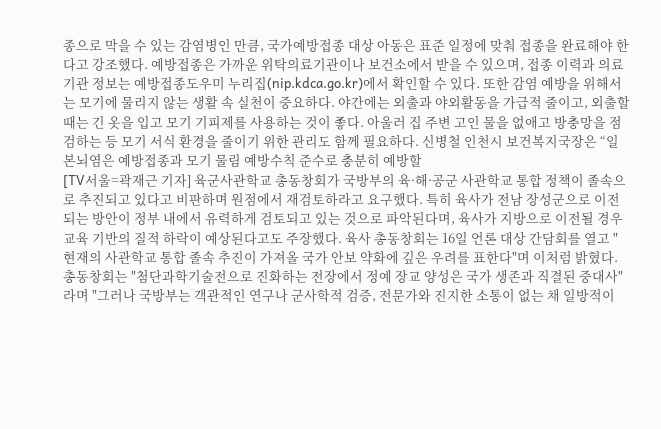종으로 막을 수 있는 감염병인 만큼, 국가예방접종 대상 아동은 표준 일정에 맞춰 접종을 완료해야 한다고 강조했다. 예방접종은 가까운 위탁의료기관이나 보건소에서 받을 수 있으며, 접종 이력과 의료기관 정보는 예방접종도우미 누리집(nip.kdca.go.kr)에서 확인할 수 있다. 또한 감염 예방을 위해서는 모기에 물리지 않는 생활 속 실천이 중요하다. 야간에는 외출과 야외활동을 가급적 줄이고, 외출할 때는 긴 옷을 입고 모기 기피제를 사용하는 것이 좋다. 아울러 집 주변 고인 물을 없애고 방충망을 점검하는 등 모기 서식 환경을 줄이기 위한 관리도 함께 필요하다. 신병철 인천시 보건복지국장은 “일본뇌염은 예방접종과 모기 물림 예방수칙 준수로 충분히 예방할
[TV서울=곽재근 기자] 육군사관학교 총동창회가 국방부의 육·해·공군 사관학교 통합 정책이 졸속으로 추진되고 있다고 비판하며 원점에서 재검토하라고 요구했다. 특히 육사가 전남 장성군으로 이전되는 방안이 정부 내에서 유력하게 검토되고 있는 것으로 파악된다며, 육사가 지방으로 이전될 경우 교육 기반의 질적 하락이 예상된다고도 주장했다. 육사 총동창회는 16일 언론 대상 간담회를 열고 "현재의 사관학교 통합 졸속 추진이 가져올 국가 안보 약화에 깊은 우려를 표한다"며 이처럼 밝혔다. 총동창회는 "첨단과학기술전으로 진화하는 전장에서 정예 장교 양성은 국가 생존과 직결된 중대사"라며 "그러나 국방부는 객관적인 연구나 군사학적 검증, 전문가와 진지한 소통이 없는 채 일방적이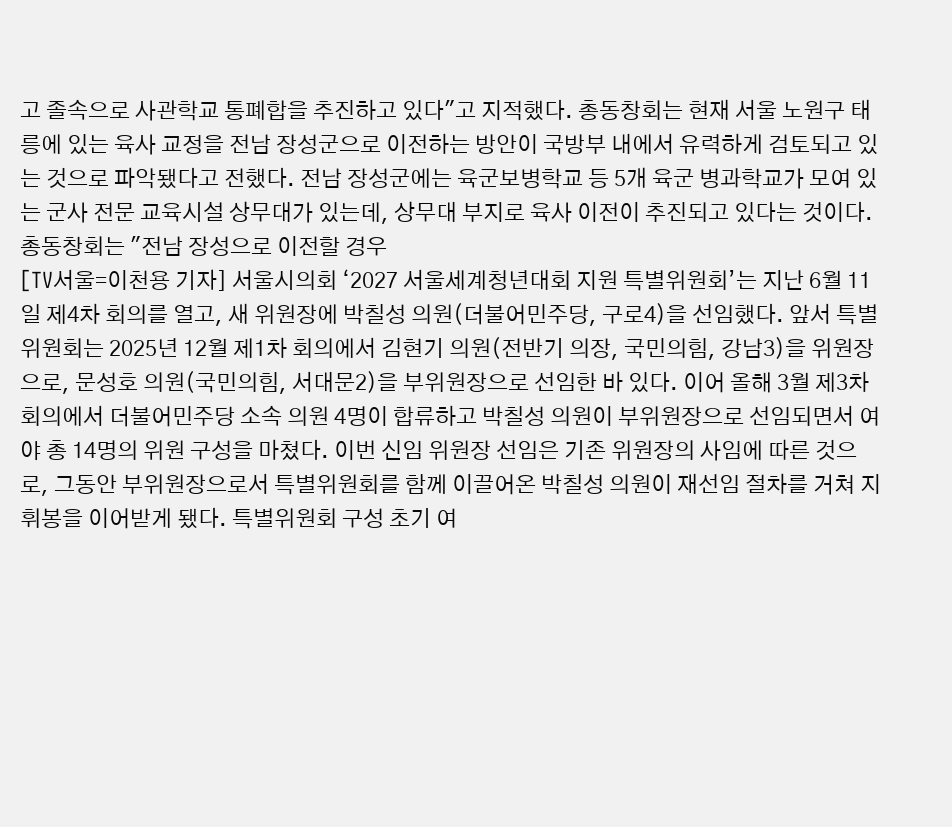고 졸속으로 사관학교 통폐합을 추진하고 있다"고 지적했다. 총동창회는 현재 서울 노원구 태릉에 있는 육사 교정을 전남 장성군으로 이전하는 방안이 국방부 내에서 유력하게 검토되고 있는 것으로 파악됐다고 전했다. 전남 장성군에는 육군보병학교 등 5개 육군 병과학교가 모여 있는 군사 전문 교육시설 상무대가 있는데, 상무대 부지로 육사 이전이 추진되고 있다는 것이다. 총동창회는 "전남 장성으로 이전할 경우
[TV서울=이천용 기자] 서울시의회 ‘2027 서울세계청년대회 지원 특별위원회’는 지난 6월 11일 제4차 회의를 열고, 새 위원장에 박칠성 의원(더불어민주당, 구로4)을 선임했다. 앞서 특별위원회는 2025년 12월 제1차 회의에서 김현기 의원(전반기 의장, 국민의힘, 강남3)을 위원장으로, 문성호 의원(국민의힘, 서대문2)을 부위원장으로 선임한 바 있다. 이어 올해 3월 제3차 회의에서 더불어민주당 소속 의원 4명이 합류하고 박칠성 의원이 부위원장으로 선임되면서 여야 총 14명의 위원 구성을 마쳤다. 이번 신임 위원장 선임은 기존 위원장의 사임에 따른 것으로, 그동안 부위원장으로서 특별위원회를 함께 이끌어온 박칠성 의원이 재선임 절차를 거쳐 지휘봉을 이어받게 됐다. 특별위원회 구성 초기 여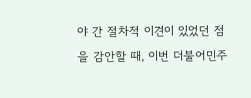야 간 절차적 이견이 있었던 점을 감안할 때, 이번 더불어민주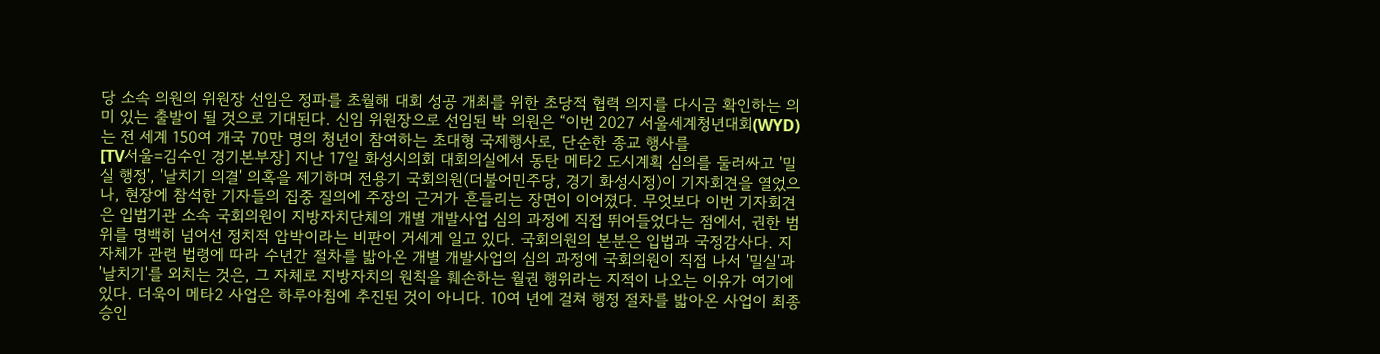당 소속 의원의 위원장 선임은 정파를 초월해 대회 성공 개최를 위한 초당적 협력 의지를 다시금 확인하는 의미 있는 출발이 될 것으로 기대된다. 신임 위원장으로 선임된 박 의원은 “이번 2027 서울세계청년대회(WYD)는 전 세계 150여 개국 70만 명의 청년이 참여하는 초대형 국제행사로, 단순한 종교 행사를
[TV서울=김수인 경기본부장] 지난 17일 화성시의회 대회의실에서 동탄 메타2 도시계획 심의를 둘러싸고 '밀실 행정', '날치기 의결' 의혹을 제기하며 전용기 국회의원(더불어민주당, 경기 화성시정)이 기자회견을 열었으나, 현장에 참석한 기자들의 집중 질의에 주장의 근거가 흔들리는 장면이 이어졌다. 무엇보다 이번 기자회견은 입법기관 소속 국회의원이 지방자치단체의 개별 개발사업 심의 과정에 직접 뛰어들었다는 점에서, 권한 범위를 명백히 넘어선 정치적 압박이라는 비판이 거세게 일고 있다. 국회의원의 본분은 입법과 국정감사다. 지자체가 관련 법령에 따라 수년간 절차를 밟아온 개별 개발사업의 심의 과정에 국회의원이 직접 나서 '밀실'과 '날치기'를 외치는 것은, 그 자체로 지방자치의 원칙을 훼손하는 월권 행위라는 지적이 나오는 이유가 여기에 있다. 더욱이 메타2 사업은 하루아침에 추진된 것이 아니다. 10여 년에 걸쳐 행정 절차를 밟아온 사업이 최종 승인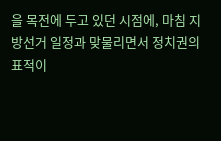을 목전에 두고 있던 시점에, 마침 지방선거 일정과 맞물리면서 정치권의 표적이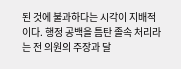된 것에 불과하다는 시각이 지배적이다. 행정 공백을 틈탄 졸속 처리라는 전 의원의 주장과 달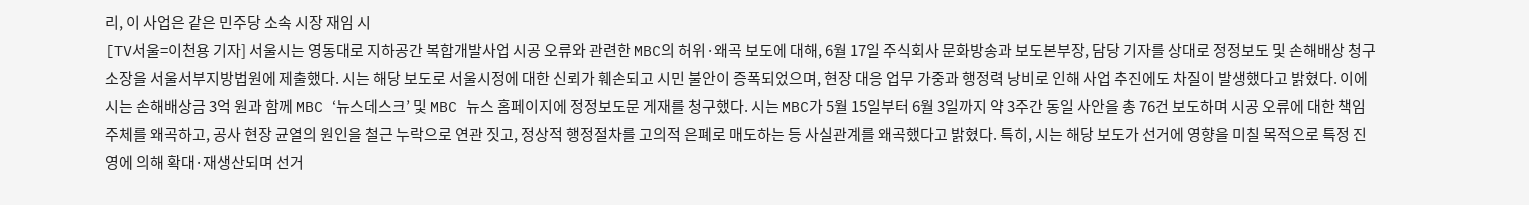리, 이 사업은 같은 민주당 소속 시장 재임 시
[TV서울=이천용 기자] 서울시는 영동대로 지하공간 복합개발사업 시공 오류와 관련한 MBC의 허위·왜곡 보도에 대해, 6월 17일 주식회사 문화방송과 보도본부장, 담당 기자를 상대로 정정보도 및 손해배상 청구 소장을 서울서부지방법원에 제출했다. 시는 해당 보도로 서울시정에 대한 신뢰가 훼손되고 시민 불안이 증폭되었으며, 현장 대응 업무 가중과 행정력 낭비로 인해 사업 추진에도 차질이 발생했다고 밝혔다. 이에 시는 손해배상금 3억 원과 함께 MBC ‘뉴스데스크’ 및 MBC 뉴스 홈페이지에 정정보도문 게재를 청구했다. 시는 MBC가 5월 15일부터 6월 3일까지 약 3주간 동일 사안을 총 76건 보도하며 시공 오류에 대한 책임 주체를 왜곡하고, 공사 현장 균열의 원인을 철근 누락으로 연관 짓고, 정상적 행정절차를 고의적 은폐로 매도하는 등 사실관계를 왜곡했다고 밝혔다. 특히, 시는 해당 보도가 선거에 영향을 미칠 목적으로 특정 진영에 의해 확대·재생산되며 선거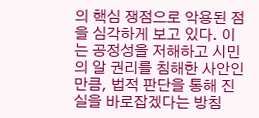의 핵심 쟁점으로 악용된 점을 심각하게 보고 있다. 이는 공정성을 저해하고 시민의 알 권리를 침해한 사안인 만큼, 법적 판단을 통해 진실을 바로잡겠다는 방침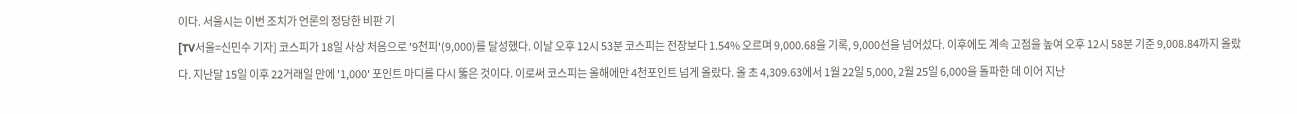이다. 서울시는 이번 조치가 언론의 정당한 비판 기
[TV서울=신민수 기자] 코스피가 18일 사상 처음으로 '9천피'(9,000)를 달성했다. 이날 오후 12시 53분 코스피는 전장보다 1.54% 오르며 9,000.68을 기록, 9,000선을 넘어섰다. 이후에도 계속 고점을 높여 오후 12시 58분 기준 9,008.84까지 올랐다. 지난달 15일 이후 22거래일 만에 '1,000' 포인트 마디를 다시 뚫은 것이다. 이로써 코스피는 올해에만 4천포인트 넘게 올랐다. 올 초 4,309.63에서 1월 22일 5,000, 2월 25일 6,000을 돌파한 데 이어 지난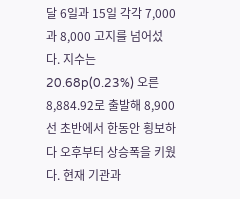달 6일과 15일 각각 7,000과 8,000 고지를 넘어섰다. 지수는 20.68p(0.23%) 오른 8,884.92로 출발해 8,900선 초반에서 한동안 횡보하다 오후부터 상승폭을 키웠다. 현재 기관과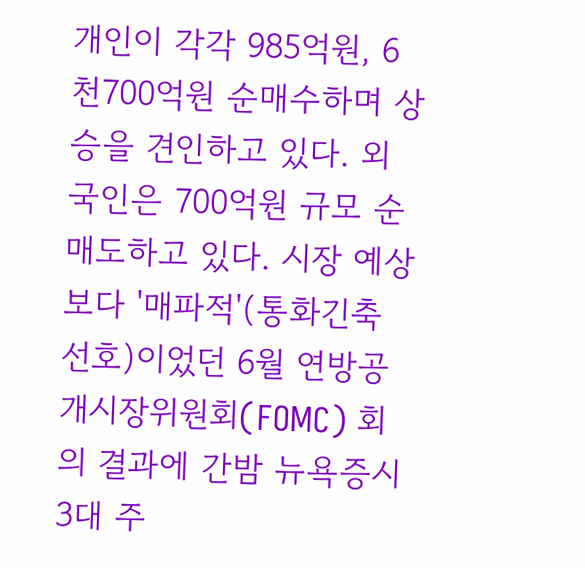개인이 각각 985억원, 6천700억원 순매수하며 상승을 견인하고 있다. 외국인은 700억원 규모 순매도하고 있다. 시장 예상보다 '매파적'(통화긴축 선호)이었던 6월 연방공개시장위원회(FOMC) 회의 결과에 간밤 뉴욕증시 3대 주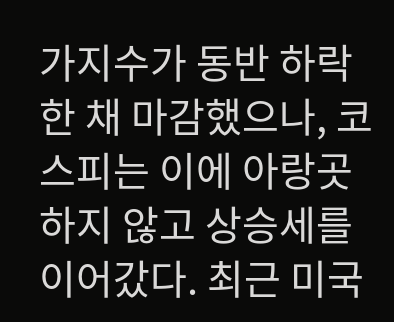가지수가 동반 하락한 채 마감했으나, 코스피는 이에 아랑곳하지 않고 상승세를 이어갔다. 최근 미국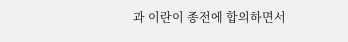과 이란이 종전에 합의하면서